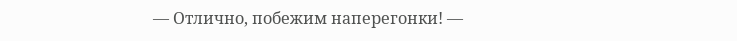— Отлично, побежим наперегонки! —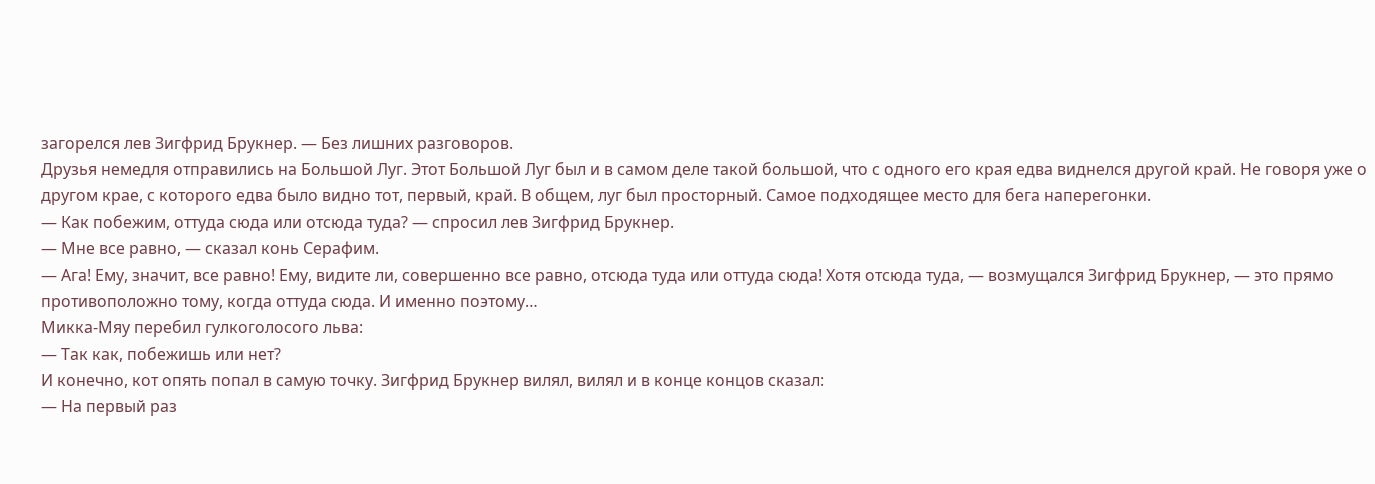загорелся лев Зигфрид Брукнер. — Без лишних разговоров.
Друзья немедля отправились на Большой Луг. Этот Большой Луг был и в самом деле такой большой, что с одного его края едва виднелся другой край. Не говоря уже о другом крае, с которого едва было видно тот, первый, край. В общем, луг был просторный. Самое подходящее место для бега наперегонки.
— Как побежим, оттуда сюда или отсюда туда? — спросил лев Зигфрид Брукнер.
— Мне все равно, — сказал конь Серафим.
— Ага! Ему, значит, все равно! Ему, видите ли, совершенно все равно, отсюда туда или оттуда сюда! Хотя отсюда туда, — возмущался Зигфрид Брукнер, — это прямо противоположно тому, когда оттуда сюда. И именно поэтому…
Микка-Мяу перебил гулкоголосого льва:
— Так как, побежишь или нет?
И конечно, кот опять попал в самую точку. Зигфрид Брукнер вилял, вилял и в конце концов сказал:
— На первый раз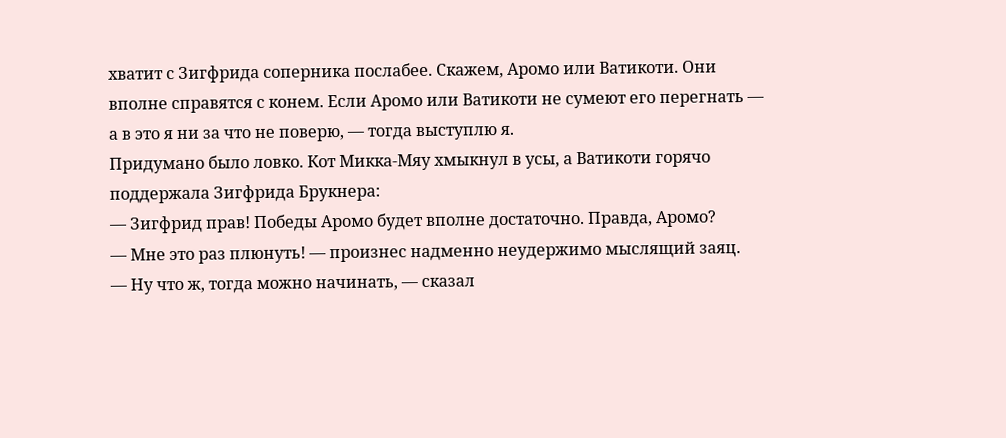хватит с Зигфрида соперника послабее. Скажем, Аромо или Ватикоти. Они вполне справятся с конем. Если Аромо или Ватикоти не сумеют его перегнать — а в это я ни за что не поверю, — тогда выступлю я.
Придумано было ловко. Кот Микка-Мяу хмыкнул в усы, а Ватикоти горячо поддержала Зигфрида Брукнера:
— Зигфрид прав! Победы Аромо будет вполне достаточно. Правда, Аромо?
— Мне это раз плюнуть! — произнес надменно неудержимо мыслящий заяц.
— Ну что ж, тогда можно начинать, — сказал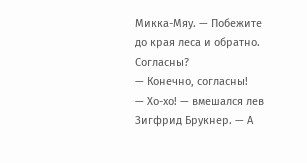Микка-Мяу. — Побежите до края леса и обратно. Согласны?
— Конечно, согласны!
— Хо-хо! — вмешался лев Зигфрид Брукнер. — А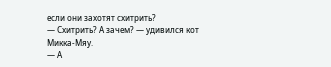если они захотят схитрить?
— Схитрить? А зачем? — удивился кот Микка-Мяу.
— А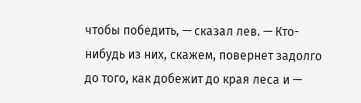чтобы победить, — сказал лев. — Кто-нибудь из них, скажем, повернет задолго до того, как добежит до края леса и —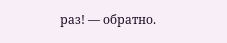раз! — обратно.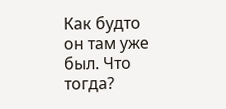Как будто он там уже был. Что тогда?